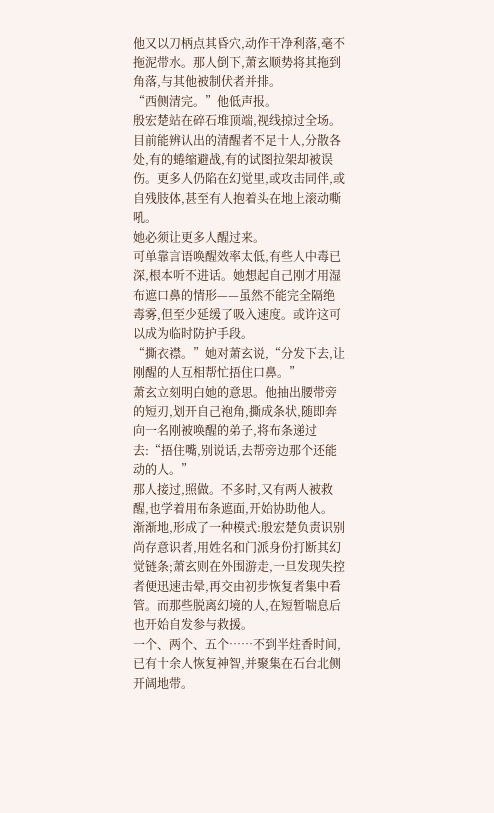他又以刀柄点其昏穴,动作干净利落,毫不拖泥带水。那人倒下,萧玄顺势将其拖到角落,与其他被制伏者并排。
“西侧清完。”他低声报。
殷宏楚站在碎石堆顶端,视线掠过全场。目前能辨认出的清醒者不足十人,分散各处,有的蜷缩避战,有的试图拉架却被误伤。更多人仍陷在幻觉里,或攻击同伴,或自残肢体,甚至有人抱着头在地上滚动嘶吼。
她必须让更多人醒过来。
可单靠言语唤醒效率太低,有些人中毒已深,根本听不进话。她想起自己刚才用湿布遮口鼻的情形——虽然不能完全隔绝毒雾,但至少延缓了吸入速度。或许这可以成为临时防护手段。
“撕衣襟。”她对萧玄说,“分发下去,让刚醒的人互相帮忙捂住口鼻。”
萧玄立刻明白她的意思。他抽出腰带旁的短刃,划开自己袍角,撕成条状,随即奔向一名刚被唤醒的弟子,将布条递过去:“捂住嘴,别说话,去帮旁边那个还能动的人。”
那人接过,照做。不多时,又有两人被救醒,也学着用布条遮面,开始协助他人。
渐渐地,形成了一种模式:殷宏楚负责识别尚存意识者,用姓名和门派身份打断其幻觉链条;萧玄则在外围游走,一旦发现失控者便迅速击晕,再交由初步恢复者集中看管。而那些脱离幻境的人,在短暂喘息后也开始自发参与救援。
一个、两个、五个……不到半炷香时间,已有十余人恢复神智,并聚集在石台北侧开阔地带。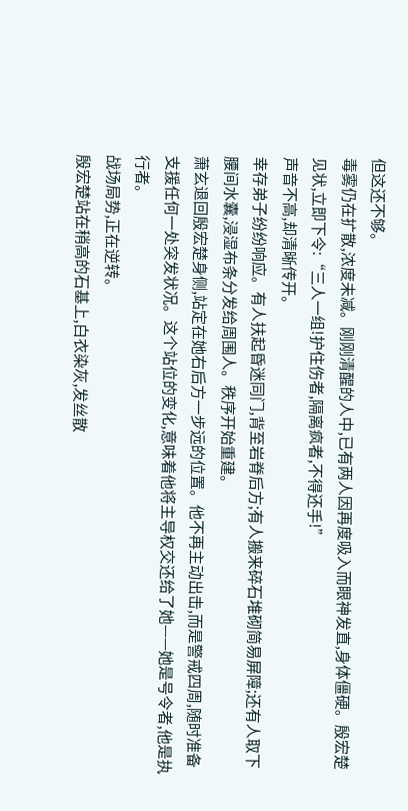但这还不够。
毒雾仍在扩散,浓度未减。刚刚清醒的人中,已有两人因再度吸入而眼神发直,身体僵硬。殷宏楚见状,立即下令:“三人一组!护住伤者,隔离疯者,不得还手!”
声音不高,却清晰传开。
幸存弟子纷纷响应。有人扶起昏迷同门,背至岩脊后方;有人搬来碎石堆砌简易屏障;还有人取下腰间水囊,浸湿布条分发给周围人。秩序开始重建。
萧玄退回殷宏楚身侧,站定在她右后方一步远的位置。他不再主动出击,而是警戒四周,随时准备支援任何一处突发状况。这个站位的变化,意味着他将主导权交还给了她——她是号令者,他是执行者。
战场局势,正在逆转。
殷宏楚站在稍高的石基上,白衣染灰,发丝散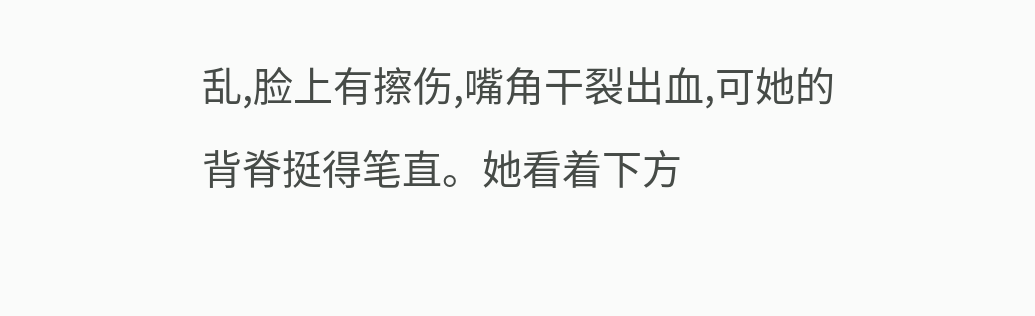乱,脸上有擦伤,嘴角干裂出血,可她的背脊挺得笔直。她看着下方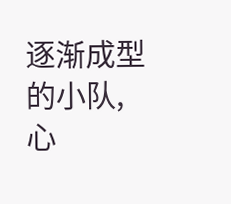逐渐成型的小队,心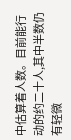中估算着人数。目前能行动的约二十人,其中半数仍有轻微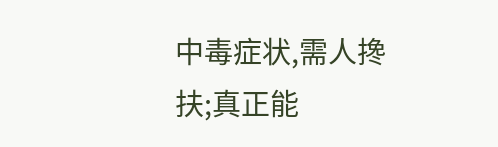中毒症状,需人搀扶;真正能